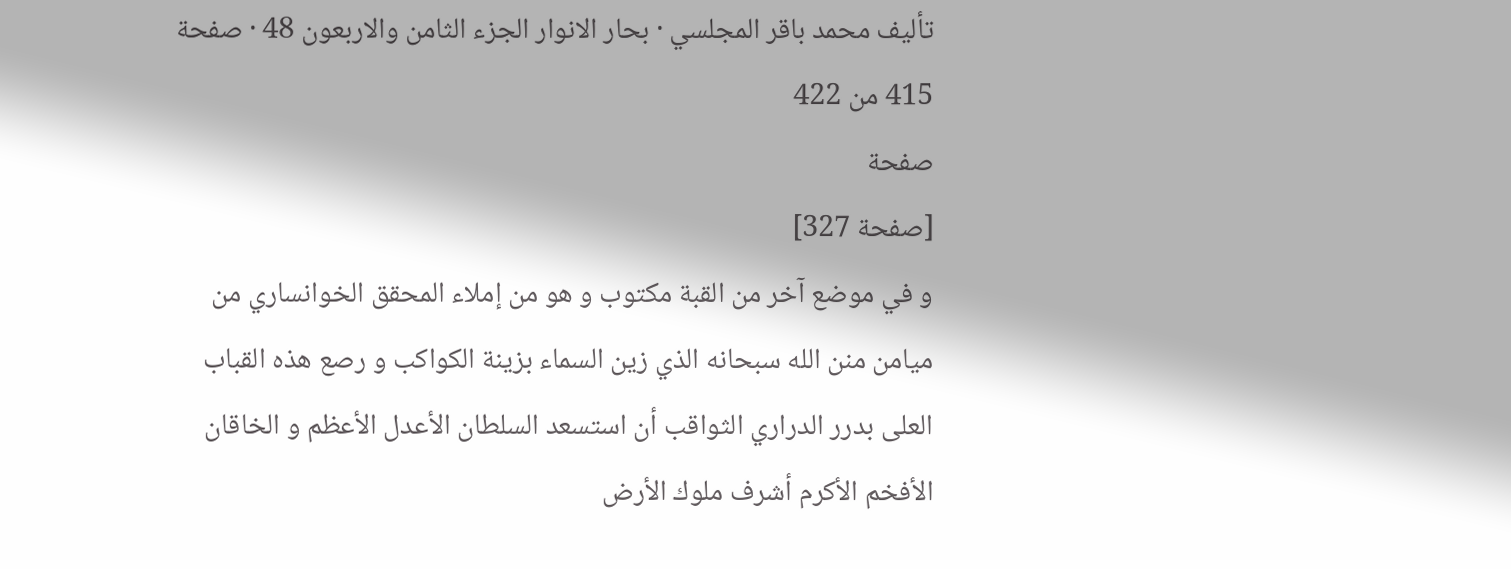تأليف محمد باقر المجلسي · بحار الانوار الجزء الثامن والاربعون 48 · صفحة 415 من 422
صفحة
[صفحة 327]
و في موضع آخر من القبة مكتوب و هو من إملاء المحقق الخوانساري من ميامن منن الله سبحانه الذي زين السماء بزينة الكواكب و رصع هذه القباب العلى بدرر الدراري الثواقب أن استسعد السلطان الأعدل الأعظم و الخاقان الأفخم الأكرم أشرف ملوك الأرض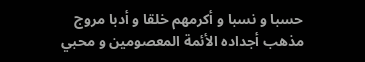حسبا و نسبا و أكرمهم خلقا و أدبا مروج مذهب أجداده الأئمة المعصومين و محبي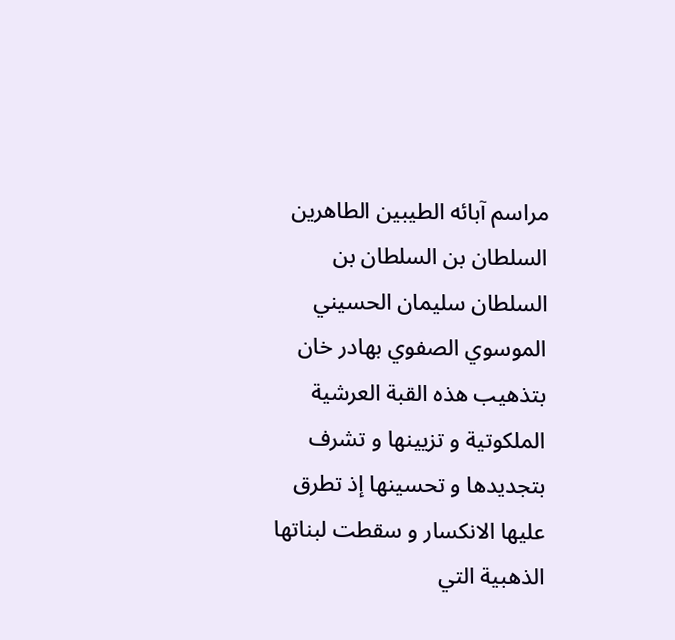مراسم آبائه الطيبين الطاهرين السلطان بن السلطان بن السلطان سليمان الحسيني الموسوي الصفوي بهادر خان بتذهيب هذه القبة العرشية الملكوتية و تزيينها و تشرف بتجديدها و تحسينها إذ تطرق عليها الانكسار و سقطت لبناتها الذهبية التي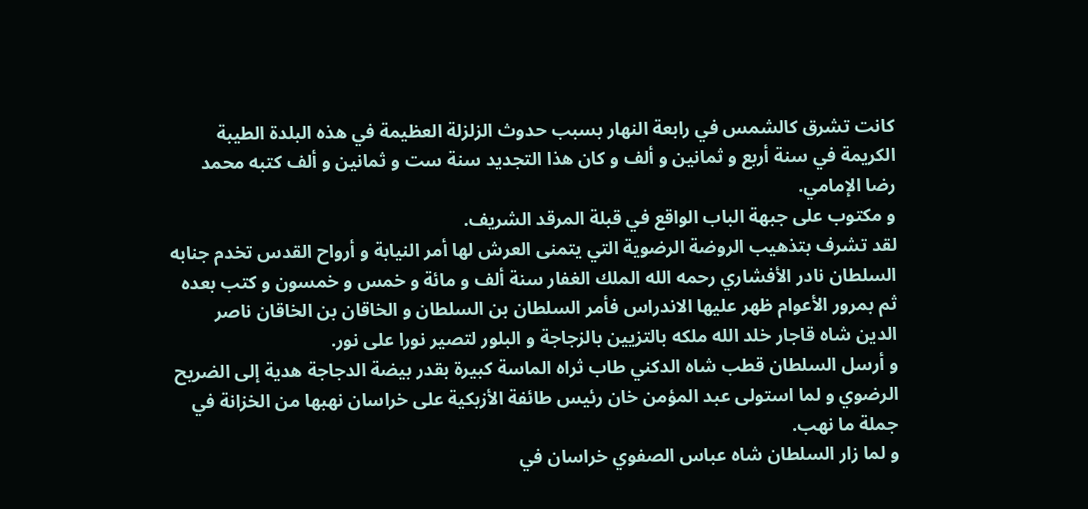كانت تشرق كالشمس في رابعة النهار بسبب حدوث الزلزلة العظيمة في هذه البلدة الطيبة الكريمة في سنة أربع و ثمانين و ألف و كان هذا التجديد سنة ست و ثمانين و ألف كتبه محمد رضا الإمامي.
و مكتوب على جبهة الباب الواقع في قبلة المرقد الشريف.
لقد تشرف بتذهيب الروضة الرضوية التي يتمنى العرش لها أمر النيابة و أرواح القدس تخدم جنابه السلطان نادر الأفشاري رحمه الله الملك الغفار سنة ألف و مائة و خمس و خمسون و كتب بعده ثم بمرور الأعوام ظهر عليها الاندراس فأمر السلطان بن السلطان و الخاقان بن الخاقان ناصر الدين شاه قاجار خلد الله ملكه بالتزيين بالزجاجة و البلور لتصير نورا على نور.
و أرسل السلطان قطب شاه الدكني طاب ثراه الماسة كبيرة بقدر بيضة الدجاجة هدية إلى الضريح الرضوي و لما استولى عبد المؤمن خان رئيس طائفة الأزبكية على خراسان نهبها من الخزانة في جملة ما نهب.
و لما زار السلطان شاه عباس الصفوي خراسان في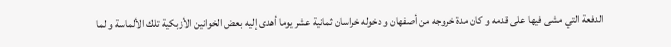الدفعة التي مشى فيها على قدمه و كان مدة خروجه من أصفهان و دخوله خراسان ثمانية عشر يوما أهدى إليه بعض الخوانين الأزبكية تلك الألماسة و لما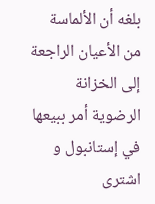بلغه أن الألماسة من الأعيان الراجعة إلى الخزانة الرضوية أمر ببيعها في إستانبول و اشترى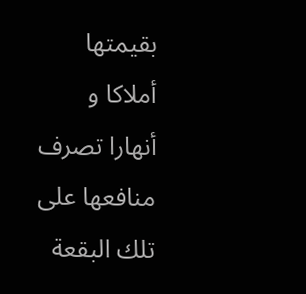بقيمتها أملاكا و أنهارا تصرف منافعها على تلك البقعة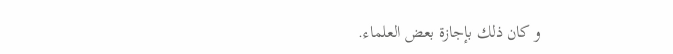و كان ذلك بإجازة بعض العلماء.